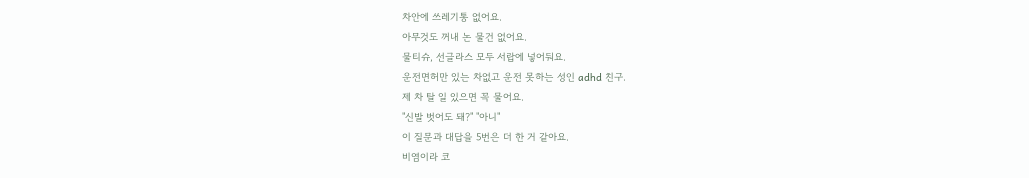차안에 쓰레기통 없어요.
아무것도 꺼내 논 물건 없어요.
물티슈, 선글라스 모두 서랍에 넣어둬요.
운전면허만 있는 차없고 운전 못하는 성인 adhd 친구.
제 차 탈 일 있으면 꼭 물어요.
"신발 벗어도 돼?" "아니"
이 질문과 대답을 5번은 더 한 거 같아요.
비염이라 코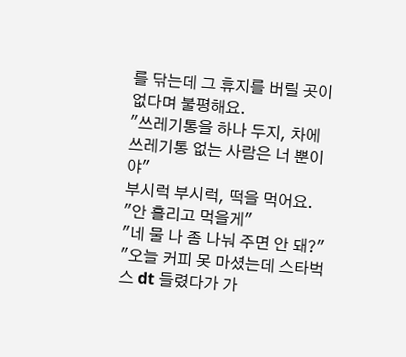를 닦는데 그 휴지를 버릴 곳이 없다며 불평해요.
"쓰레기통을 하나 두지, 차에 쓰레기통 없는 사람은 너 뿐이야"
부시럭 부시럭, 떡을 먹어요.
"안 흘리고 먹을게"
"네 물 나 좀 나눠 주면 안 돼?"
"오늘 커피 못 마셨는데 스타벅스 dt 들렸다가 가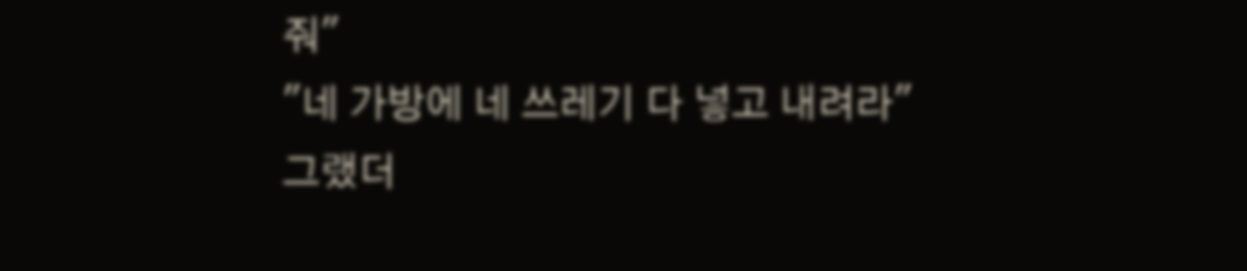줘"
"네 가방에 네 쓰레기 다 넣고 내려라"
그랬더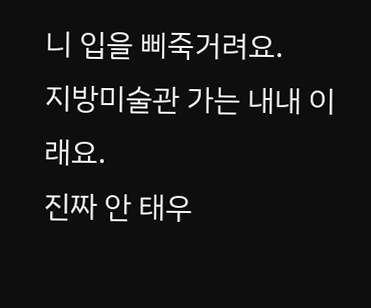니 입을 삐죽거려요.
지방미술관 가는 내내 이래요.
진짜 안 태우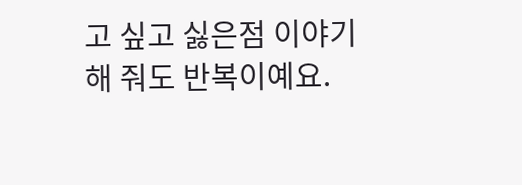고 싶고 싫은점 이야기 해 줘도 반복이예요.